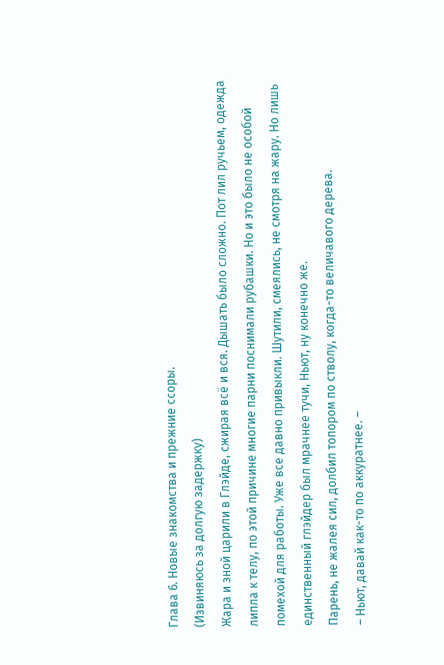Глава 6. Новые знакомства и прежние ссоры.
(Извиняюсь за долгую задержку)
Жара и зной царили в Глэйде, сжирая всё и вся. Дышать было сложно. Пот лил ручьем, одежда липла к телу, по этой причине многие парни поснимали рубашки. Но и это было не особой помехой для работы. Уже все давно привыкли. Шутили, смеялись, не смотря на жару. Но лишь единственный глэйдер был мрачнее тучи, Ньют, ну конечно же.
Парень, не жалея сил, долбил топором по стволу, когда-то величавого дерева.
– Ньют, давай как-то по аккуратнее. –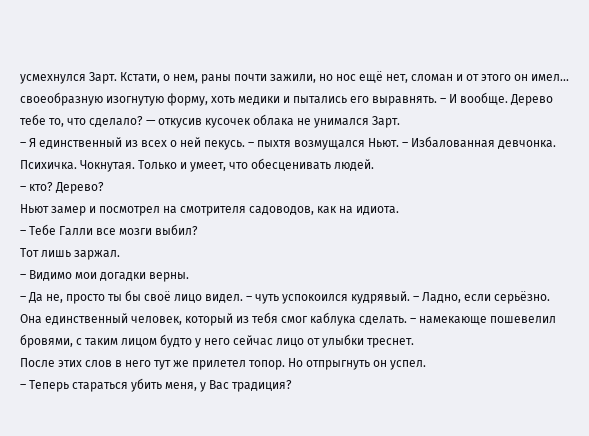усмехнулся Зарт. Кстати, о нем, раны почти зажили, но нос ещё нет, сломан и от этого он имел... своеобразную изогнутую форму, хоть медики и пытались его выравнять. – И вообще. Дерево тебе то, что сделало? — откусив кусочек облака не унимался Зарт.
– Я единственный из всех о ней пекусь. – пыхтя возмущался Ньют. – Избалованная девчонка. Психичка. Чокнутая. Только и умеет, что обесценивать людей.
– кто? Дерево?
Ньют замер и посмотрел на смотрителя садоводов, как на идиота.
– Тебе Галли все мозги выбил?
Тот лишь заржал.
– Видимо мои догадки верны.
– Да не, просто ты бы своё лицо видел. – чуть успокоился кудрявый. – Ладно, если серьёзно. Она единственный человек, который из тебя смог каблука сделать. – намекающе пошевелил бровями, с таким лицом будто у него сейчас лицо от улыбки треснет.
После этих слов в него тут же прилетел топор. Но отпрыгнуть он успел.
– Теперь стараться убить меня, у Вас традиция?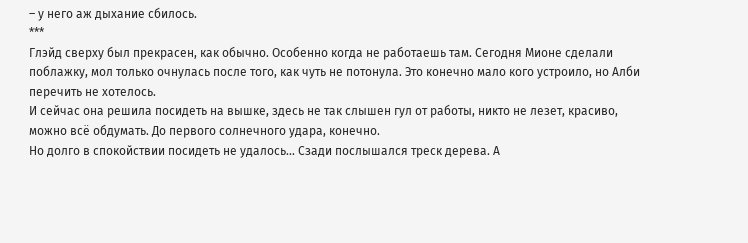– у него аж дыхание сбилось.
***
Глэйд сверху был прекрасен, как обычно. Особенно когда не работаешь там. Сегодня Мионе сделали поблажку, мол только очнулась после того, как чуть не потонула. Это конечно мало кого устроило, но Алби перечить не хотелось.
И сейчас она решила посидеть на вышке, здесь не так слышен гул от работы, никто не лезет, красиво, можно всё обдумать. До первого солнечного удара, конечно.
Но долго в спокойствии посидеть не удалось... Сзади послышался треск дерева. А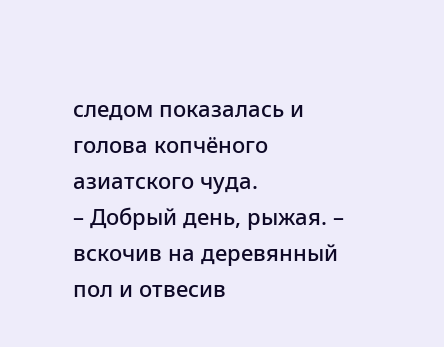следом показалась и голова копчёного азиатского чуда.
– Добрый день, рыжая. – вскочив на деревянный пол и отвесив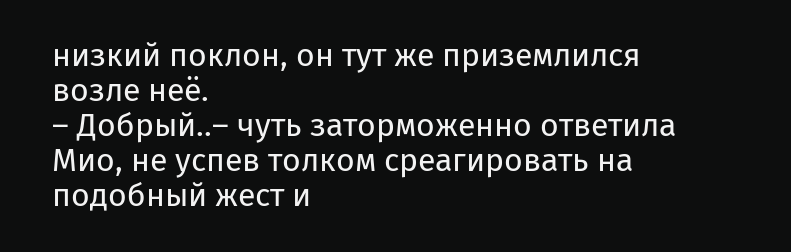низкий поклон, он тут же приземлился возле неё.
– Добрый..– чуть заторможенно ответила Мио, не успев толком среагировать на подобный жест и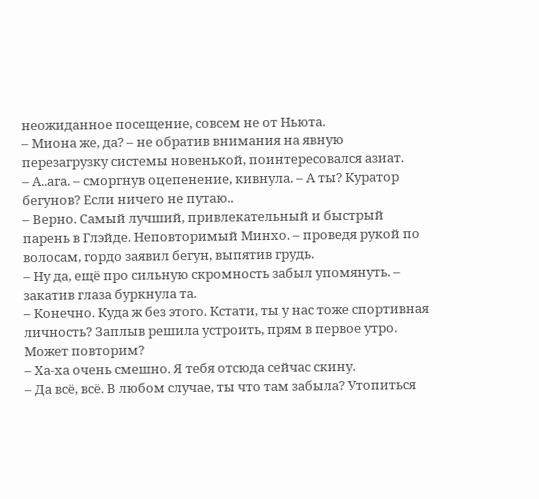неожиданное посещение, совсем не от Ньюта.
– Миона же, да? – не обратив внимания на явную перезагрузку системы новенькой, поинтересовался азиат.
– А..ага. – сморгнув оцепенение, кивнула. – А ты? Куратор бегунов? Если ничего не путаю..
– Верно. Самый лучший, привлекательный и быстрый парень в Глэйде. Неповторимый Минхо. – проведя рукой по волосам, гордо заявил бегун, выпятив грудь.
– Ну да, ещё про сильную скромность забыл упомянуть. – закатив глаза буркнула та.
– Конечно. Куда ж без этого. Кстати, ты у нас тоже спортивная личность? Заплыв решила устроить, прям в первое утро. Может повторим?
– Ха-ха очень смешно. Я тебя отсюда сейчас скину.
– Да всё, всё. В любом случае, ты что там забыла? Утопиться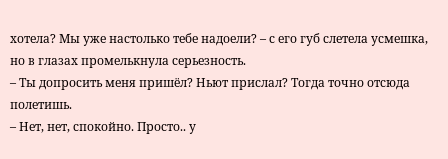хотела? Мы уже настолько тебе надоели? – с его губ слетела усмешка, но в глазах промелькнула серьезность.
– Ты допросить меня пришёл? Ньют прислал? Тогда точно отсюда полетишь.
– Нет, нет, спокойно. Просто.. у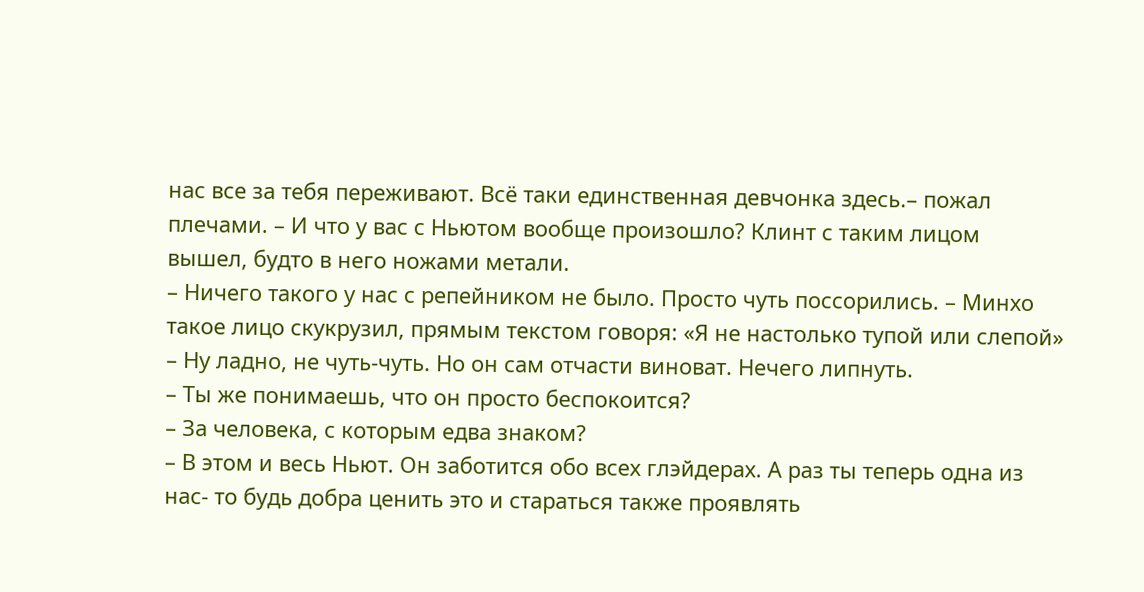нас все за тебя переживают. Всё таки единственная девчонка здесь.– пожал плечами. – И что у вас с Ньютом вообще произошло? Клинт с таким лицом вышел, будто в него ножами метали.
– Ничего такого у нас с репейником не было. Просто чуть поссорились. – Минхо такое лицо скукрузил, прямым текстом говоря: «Я не настолько тупой или слепой» – Ну ладно, не чуть-чуть. Но он сам отчасти виноват. Нечего липнуть.
– Ты же понимаешь, что он просто беспокоится?
– За человека, с которым едва знаком?
– В этом и весь Ньют. Он заботится обо всех глэйдерах. А раз ты теперь одна из нас- то будь добра ценить это и стараться также проявлять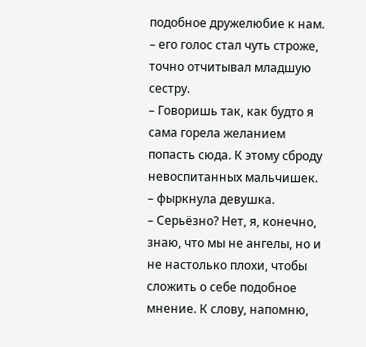подобное дружелюбие к нам. – его голос стал чуть строже, точно отчитывал младшую сестру.
– Говоришь так, как будто я сама горела желанием попасть сюда. К этому сброду невоспитанных мальчишек. – фыркнула девушка.
– Серьёзно? Нет, я, конечно, знаю, что мы не ангелы, но и не настолько плохи, чтобы сложить о себе подобное мнение. К слову, напомню,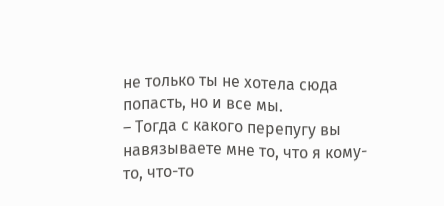не только ты не хотела сюда попасть, но и все мы.
– Тогда с какого перепугу вы навязываете мне то, что я кому-то, что-то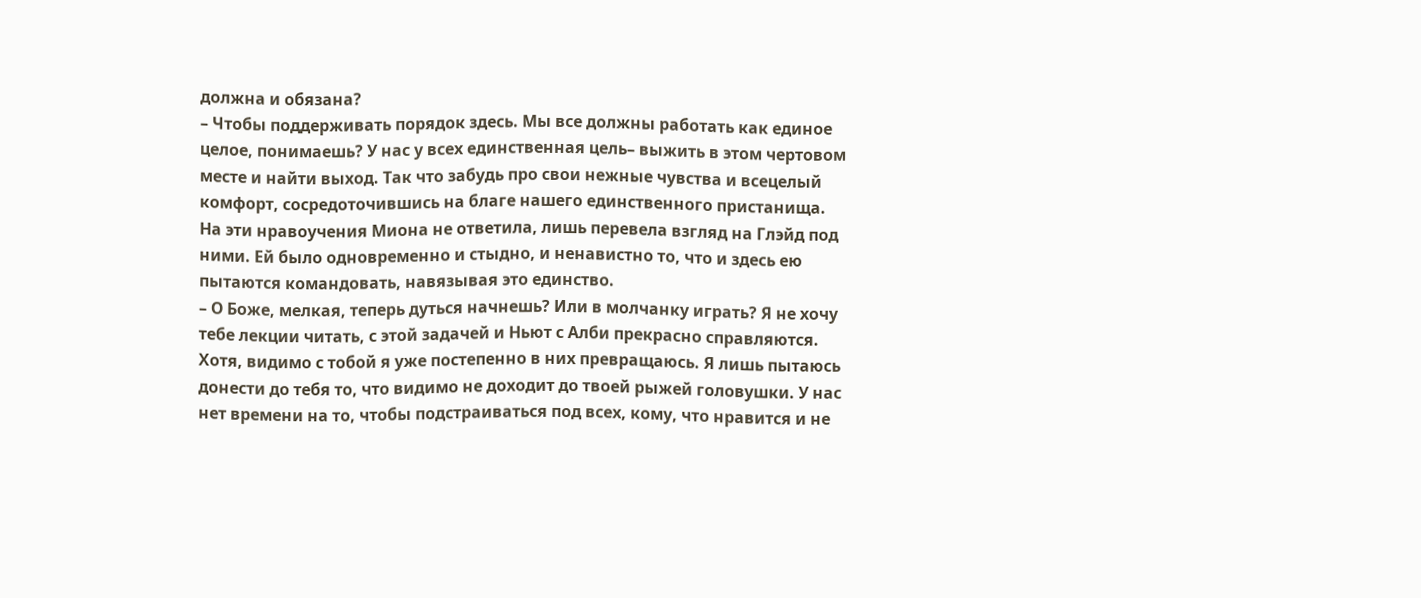должна и обязана?
– Чтобы поддерживать порядок здесь. Мы все должны работать как единое целое, понимаешь? У нас у всех единственная цель– выжить в этом чертовом месте и найти выход. Так что забудь про свои нежные чувства и всецелый комфорт, сосредоточившись на благе нашего единственного пристанища.
На эти нравоучения Миона не ответила, лишь перевела взгляд на Глэйд под ними. Ей было одновременно и стыдно, и ненавистно то, что и здесь ею пытаются командовать, навязывая это единство.
– О Боже, мелкая, теперь дуться начнешь? Или в молчанку играть? Я не хочу тебе лекции читать, с этой задачей и Ньют с Алби прекрасно справляются. Хотя, видимо с тобой я уже постепенно в них превращаюсь. Я лишь пытаюсь донести до тебя то, что видимо не доходит до твоей рыжей головушки. У нас нет времени на то, чтобы подстраиваться под всех, кому, что нравится и не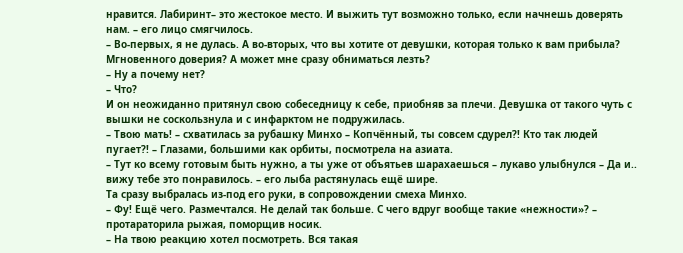нравится. Лабиринт– это жестокое место. И выжить тут возможно только, если начнешь доверять нам. – его лицо смягчилось.
– Во-первых, я не дулась. А во-вторых, что вы хотите от девушки, которая только к вам прибыла? Мгновенного доверия? А может мне сразу обниматься лезть?
– Ну а почему нет?
– Что?
И он неожиданно притянул свою собеседницу к себе, приобняв за плечи. Девушка от такого чуть с вышки не соскользнула и с инфарктом не подружилась.
– Твою мать! – схватилась за рубашку Минхо – Копчённый, ты совсем сдурел?! Кто так людей пугает?! – Глазами, большими как орбиты, посмотрела на азиата.
– Тут ко всему готовым быть нужно, а ты уже от объятьев шарахаешься – лукаво улыбнулся – Да и.. вижу тебе это понравилось. – его лыба растянулась ещё шире.
Та сразу выбралась из-под его руки, в сопровождении смеха Минхо.
– Фу! Ещё чего. Размечтался. Не делай так больше. С чего вдруг вообще такие «нежности»? – протараторила рыжая, поморщив носик.
– На твою реакцию хотел посмотреть. Вся такая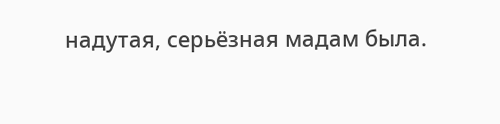надутая, серьёзная мадам была.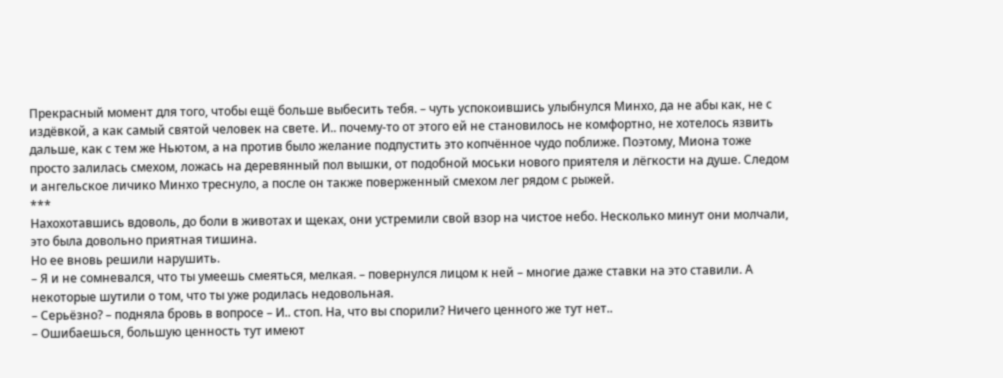Прекрасный момент для того, чтобы ещё больше выбесить тебя. – чуть успокоившись улыбнулся Минхо, да не абы как, не с издёвкой, а как самый святой человек на свете. И.. почему-то от этого ей не становилось не комфортно, не хотелось язвить дальше, как с тем же Ньютом, а на против было желание подпустить это копчённое чудо поближе. Поэтому, Миона тоже просто залилась смехом, ложась на деревянный пол вышки, от подобной моськи нового приятеля и лёгкости на душе. Следом и ангельское личико Минхо треснуло, а после он также поверженный смехом лег рядом с рыжей.
***
Нахохотавшись вдоволь, до боли в животах и щеках, они устремили свой взор на чистое небо. Несколько минут они молчали, это была довольно приятная тишина.
Но ее вновь решили нарушить.
– Я и не сомневался, что ты умеешь смеяться, мелкая. – повернулся лицом к ней – многие даже ставки на это ставили. А некоторые шутили о том, что ты уже родилась недовольная.
– Серьёзно? – подняла бровь в вопросе – И.. стоп. На, что вы спорили? Ничего ценного же тут нет..
– Ошибаешься, большую ценность тут имеют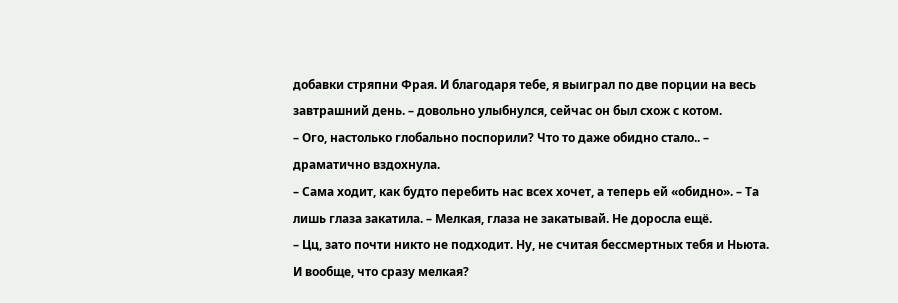добавки стряпни Фрая. И благодаря тебе, я выиграл по две порции на весь завтрашний день. – довольно улыбнулся, сейчас он был схож с котом.
– Ого, настолько глобально поспорили? Что то даже обидно стало.. – драматично вздохнула.
– Сама ходит, как будто перебить нас всех хочет, а теперь ей «обидно». – Та лишь глаза закатила. – Мелкая, глаза не закатывай. Не доросла ещё.
– Цц, зато почти никто не подходит. Ну, не считая бессмертных тебя и Ньюта. И вообще, что сразу мелкая?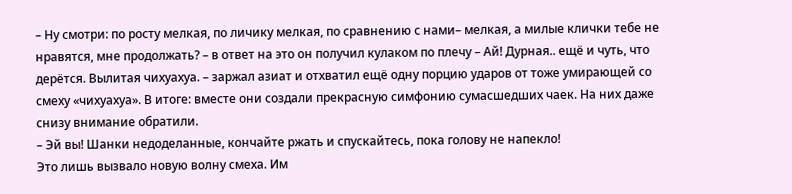– Ну смотри: по росту мелкая, по личику мелкая, по сравнению с нами– мелкая, а милые клички тебе не нравятся, мне продолжать? – в ответ на это он получил кулаком по плечу – Ай! Дурная.. ещё и чуть, что дерётся. Вылитая чихуахуа. – заржал азиат и отхватил ещё одну порцию ударов от тоже умирающей со смеху «чихуахуа». В итоге: вместе они создали прекрасную симфонию сумасшедших чаек. На них даже снизу внимание обратили.
– Эй вы! Шанки недоделанные, кончайте ржать и спускайтесь, пока голову не напекло!
Это лишь вызвало новую волну смеха. Им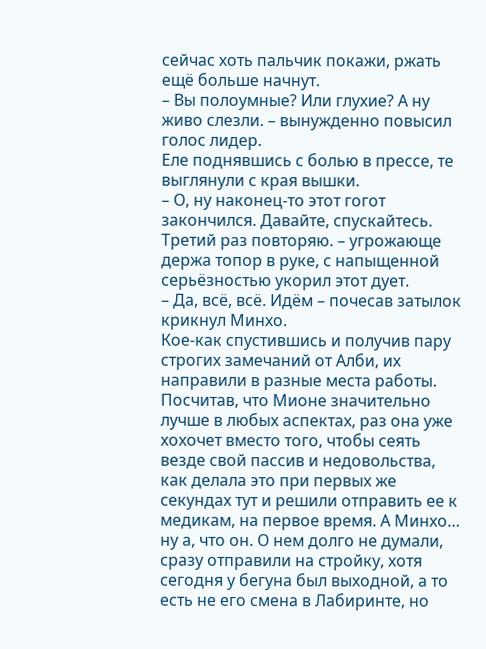сейчас хоть пальчик покажи, ржать ещё больше начнут.
– Вы полоумные? Или глухие? А ну живо слезли. – вынужденно повысил голос лидер.
Еле поднявшись с болью в прессе, те выглянули с края вышки.
– О, ну наконец-то этот гогот закончился. Давайте, спускайтесь. Третий раз повторяю. – угрожающе держа топор в руке, с напыщенной серьёзностью укорил этот дует.
– Да, всё, всё. Идём – почесав затылок крикнул Минхо.
Кое-как спустившись и получив пару строгих замечаний от Алби, их направили в разные места работы. Посчитав, что Мионе значительно лучше в любых аспектах, раз она уже хохочет вместо того, чтобы сеять везде свой пассив и недовольства, как делала это при первых же секундах тут и решили отправить ее к медикам, на первое время. А Минхо… ну а, что он. О нем долго не думали, сразу отправили на стройку, хотя сегодня у бегуна был выходной, а то есть не его смена в Лабиринте, но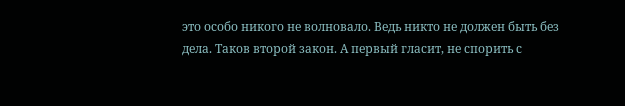это особо никого не волновало. Ведь никто не должен быть без дела. Таков второй закон. А первый гласит, не спорить с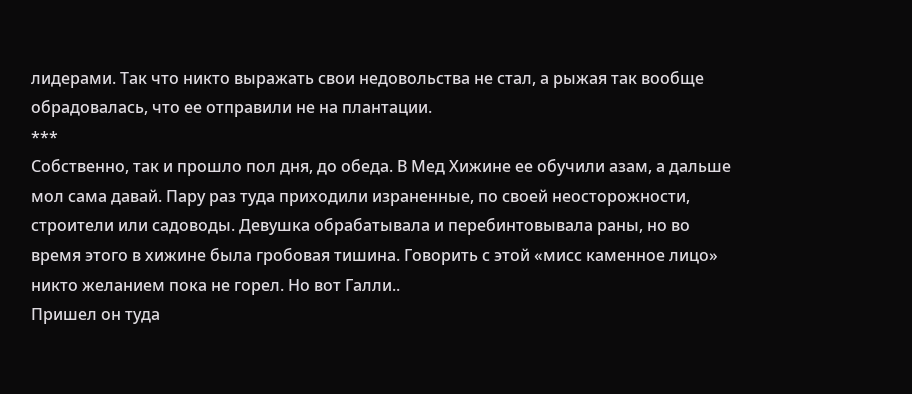лидерами. Так что никто выражать свои недовольства не стал, а рыжая так вообще обрадовалась, что ее отправили не на плантации.
***
Собственно, так и прошло пол дня, до обеда. В Мед Хижине ее обучили азам, а дальше мол сама давай. Пару раз туда приходили израненные, по своей неосторожности, строители или садоводы. Девушка обрабатывала и перебинтовывала раны, но во время этого в хижине была гробовая тишина. Говорить с этой «мисс каменное лицо» никто желанием пока не горел. Но вот Галли..
Пришел он туда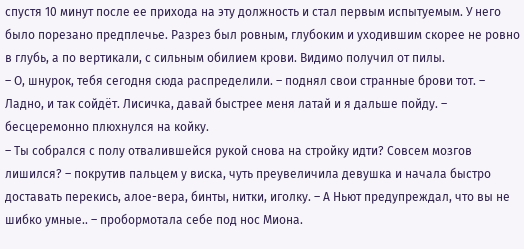спустя 10 минут после ее прихода на эту должность и стал первым испытуемым. У него было порезано предплечье. Разрез был ровным, глубоким и уходившим скорее не ровно в глубь, а по вертикали, с сильным обилием крови. Видимо получил от пилы.
– О, шнурок, тебя сегодня сюда распределили. – поднял свои странные брови тот. – Ладно, и так сойдёт. Лисичка, давай быстрее меня латай и я дальше пойду. – бесцеремонно плюхнулся на койку.
– Ты собрался с полу отвалившейся рукой снова на стройку идти? Совсем мозгов лишился? – покрутив пальцем у виска, чуть преувеличила девушка и начала быстро доставать перекись, алое-вера, бинты, нитки, иголку. – А Ньют предупреждал, что вы не шибко умные.. – пробормотала себе под нос Миона.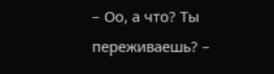– Оо, а что? Ты переживаешь? –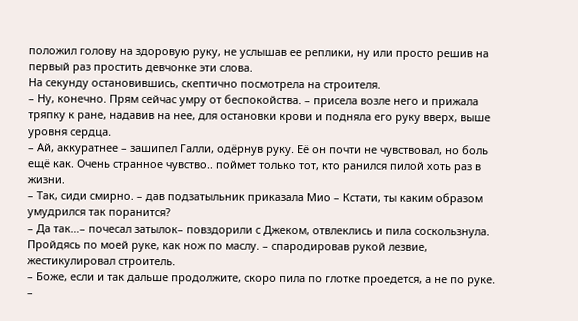положил голову на здоровую руку, не услышав ее реплики, ну или просто решив на первый раз простить девчонке эти слова.
На секунду остановившись, скептично посмотрела на строителя.
– Ну, конечно. Прям сейчас умру от беспокойства. – присела возле него и прижала тряпку к ране, надавив на нее, для остановки крови и подняла его руку вверх, выше уровня сердца.
– Ай, аккуратнее – зашипел Галли, одёрнув руку. Её он почти не чувствовал, но боль ещё как. Очень странное чувство.. поймет только тот, кто ранился пилой хоть раз в жизни.
– Так, сиди смирно. – дав подзатыльник приказала Мио – Кстати, ты каким образом умудрился так поранится?
– Да так…– почесал затылок– повздорили с Джеком, отвлеклись и пила соскользнула. Пройдясь по моей руке, как нож по маслу. – спародировав рукой лезвие, жестикулировал строитель.
– Боже, если и так дальше продолжите, скоро пила по глотке проедется, а не по руке. –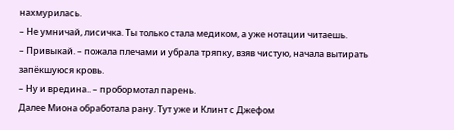нахмурилась.
– Не умничай, лисичка. Ты только стала медиком, а уже нотации читаешь.
– Привыкай. – пожала плечами и убрала тряпку, взяв чистую, начала вытирать запёкшуюся кровь.
– Ну и вредина.. – пробормотал парень.
Далее Миона обработала рану. Тут уже и Клинт с Джефом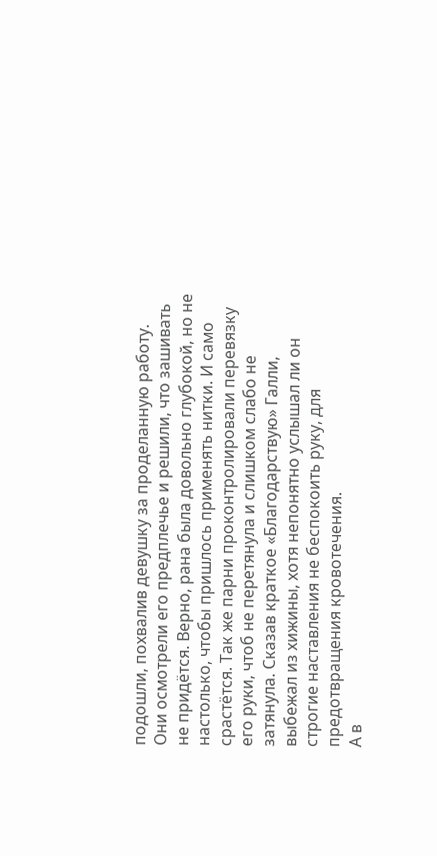подошли, похвалив девушку за проделанную работу. Они осмотрели его предплечье и решили, что зашивать не придётся. Верно, рана была довольно глубокой, но не настолько, чтобы пришлось применять нитки. И само срастётся. Так же парни проконтролировали перевязку его руки, чтоб не перетянула и слишком слабо не затянула. Сказав краткое «Благодарствую» Галли, выбежал из хижины, хотя непонятно услышал ли он строгие наставления не беспокоить руку, для предотвращения кровотечения.
А в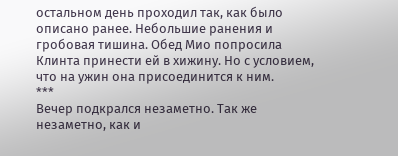остальном день проходил так, как было описано ранее. Небольшие ранения и гробовая тишина. Обед Мио попросила Клинта принести ей в хижину. Но с условием, что на ужин она присоединится к ним.
***
Вечер подкрался незаметно. Так же незаметно, как и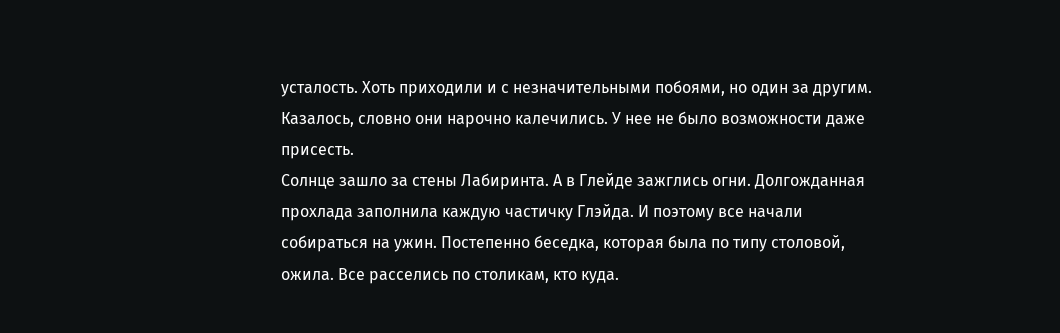усталость. Хоть приходили и с незначительными побоями, но один за другим. Казалось, словно они нарочно калечились. У нее не было возможности даже присесть.
Солнце зашло за стены Лабиринта. А в Глейде зажглись огни. Долгожданная прохлада заполнила каждую частичку Глэйда. И поэтому все начали собираться на ужин. Постепенно беседка, которая была по типу столовой, ожила. Все расселись по столикам, кто куда.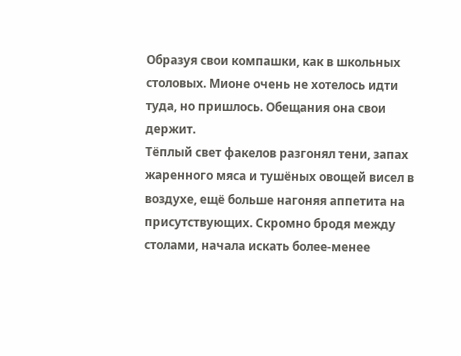Образуя свои компашки, как в школьных столовых. Мионе очень не хотелось идти туда, но пришлось. Обещания она свои держит.
Тёплый свет факелов разгонял тени, запах жаренного мяса и тушёных овощей висел в воздухе, ещё больше нагоняя аппетита на присутствующих. Скромно бродя между столами, начала искать более-менее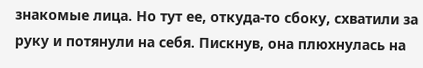знакомые лица. Но тут ее, откуда-то сбоку, схватили за руку и потянули на себя. Пискнув, она плюхнулась на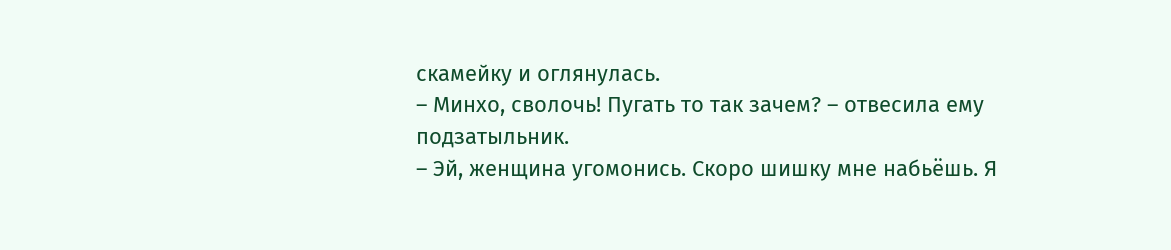скамейку и оглянулась.
– Минхо, сволочь! Пугать то так зачем? – отвесила ему подзатыльник.
– Эй, женщина угомонись. Скоро шишку мне набьёшь. Я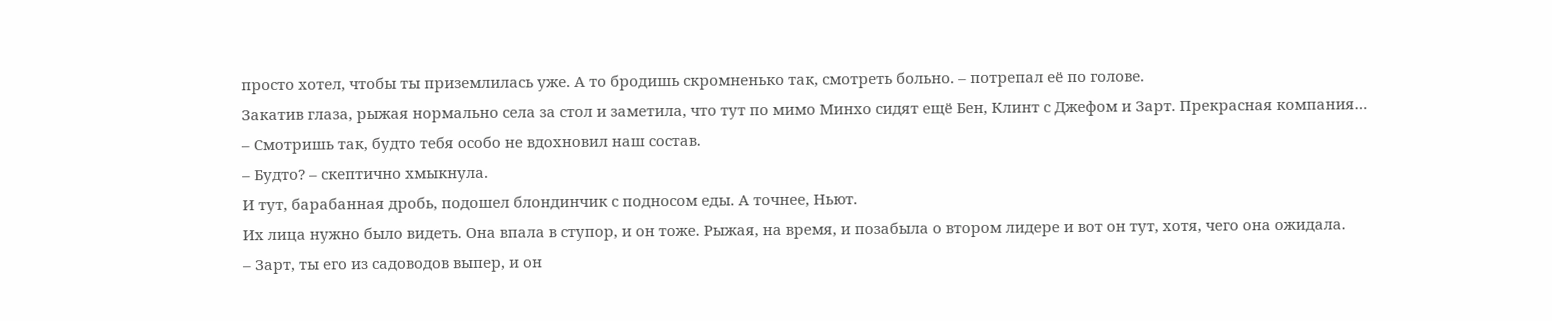просто хотел, чтобы ты приземлилась уже. А то бродишь скромненько так, смотреть больно. – потрепал её по голове.
Закатив глаза, рыжая нормально села за стол и заметила, что тут по мимо Минхо сидят ещё Бен, Клинт с Джефом и Зарт. Прекрасная компания…
– Смотришь так, будто тебя особо не вдохновил наш состав.
– Будто? – скептично хмыкнула.
И тут, барабанная дробь, подошел блондинчик с подносом еды. А точнее, Ньют.
Их лица нужно было видеть. Она впала в ступор, и он тоже. Рыжая, на время, и позабыла о втором лидере и вот он тут, хотя, чего она ожидала.
– Зарт, ты его из садоводов выпер, и он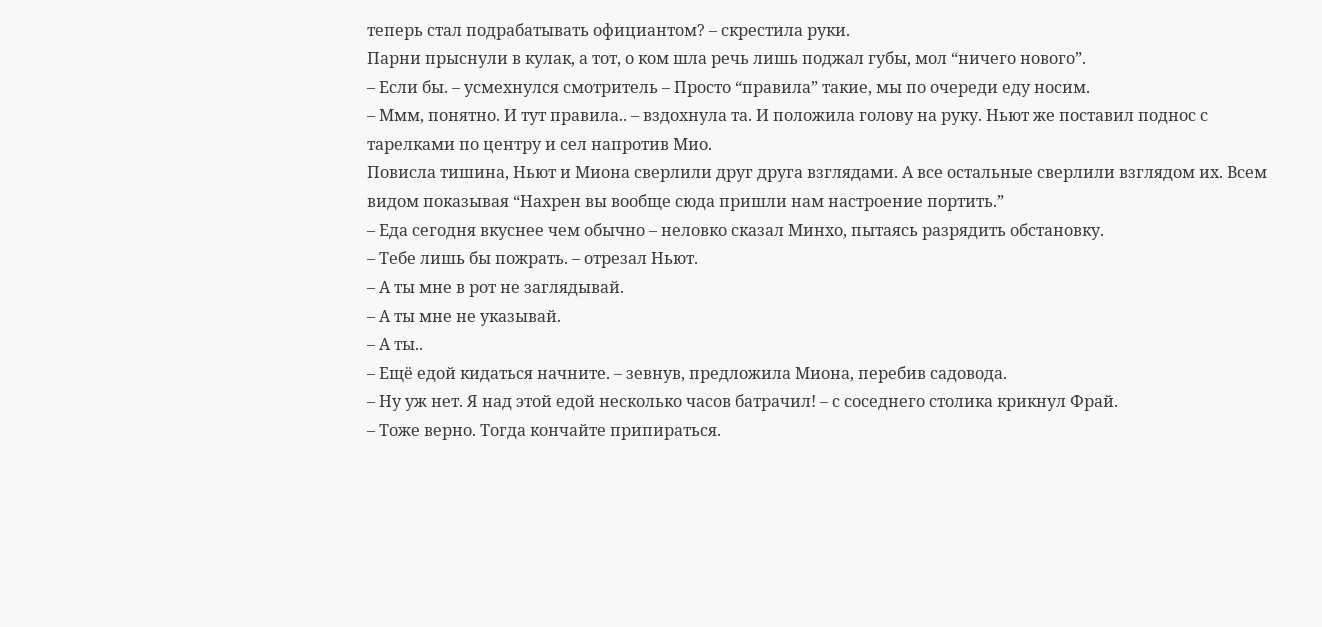теперь стал подрабатывать официантом? – скрестила руки.
Парни прыснули в кулак, а тот, о ком шла речь лишь поджал губы, мол “ничего нового”.
– Если бы. – усмехнулся смотритель – Просто “правила” такие, мы по очереди еду носим.
– Ммм, понятно. И тут правила.. – вздохнула та. И положила голову на руку. Ньют же поставил поднос с тарелками по центру и сел напротив Мио.
Повисла тишина, Ньют и Миона сверлили друг друга взглядами. А все остальные сверлили взглядом их. Всем видом показывая “Нахрен вы вообще сюда пришли нам настроение портить.”
– Еда сегодня вкуснее чем обычно – неловко сказал Минхо, пытаясь разрядить обстановку.
– Тебе лишь бы пожрать. – отрезал Ньют.
– А ты мне в рот не заглядывай.
– А ты мне не указывай.
– А ты..
– Ещё едой кидаться начните. – зевнув, предложила Миона, перебив садовода.
– Ну уж нет. Я над этой едой несколько часов батрачил! – с соседнего столика крикнул Фрай.
– Тоже верно. Тогда кончайте припираться.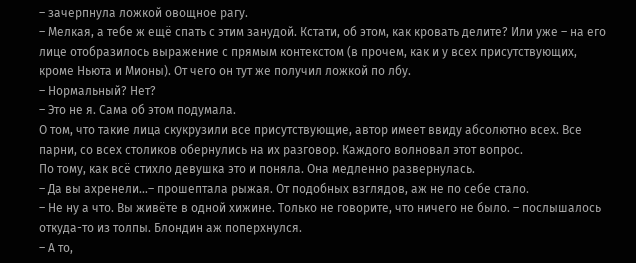– зачерпнула ложкой овощное рагу.
– Мелкая, а тебе ж ещё спать с этим занудой. Кстати, об этом, как кровать делите? Или уже – на его лице отобразилось выражение с прямым контекстом (в прочем, как и у всех присутствующих, кроме Ньюта и Мионы). От чего он тут же получил ложкой по лбу.
– Нормальный? Нет?
– Это не я. Сама об этом подумала.
О том, что такие лица скукрузили все присутствующие, автор имеет ввиду абсолютно всех. Все парни, со всех столиков обернулись на их разговор. Каждого волновал этот вопрос.
По тому, как всё стихло девушка это и поняла. Она медленно развернулась.
– Да вы ахренели…– прошептала рыжая. От подобных взглядов, аж не по себе стало.
– Не ну а что. Вы живёте в одной хижине. Только не говорите, что ничего не было. – послышалось откуда-то из толпы. Блондин аж поперхнулся.
– А то,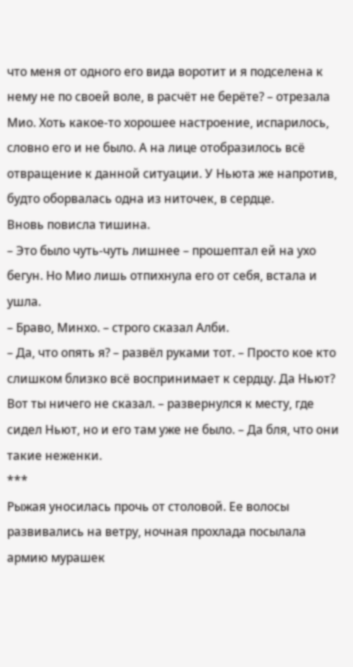что меня от одного его вида воротит и я подселена к нему не по своей воле, в расчёт не берёте? – отрезала Мио. Хоть какое-то хорошее настроение, испарилось, словно его и не было. А на лице отобразилось всё отвращение к данной ситуации. У Ньюта же напротив, будто оборвалась одна из ниточек, в сердце.
Вновь повисла тишина.
– Это было чуть-чуть лишнее – прошептал ей на ухо бегун. Но Мио лишь отпихнула его от себя, встала и ушла.
– Браво, Минхо. – строго сказал Алби.
– Да, что опять я? – развёл руками тот. – Просто кое кто слишком близко всё воспринимает к сердцу. Да Ньют? Вот ты ничего не сказал. – развернулся к месту, где сидел Ньют, но и его там уже не было. – Да бля, что они такие неженки.
***
Рыжая уносилась прочь от столовой. Ее волосы развивались на ветру, ночная прохлада посылала армию мурашек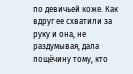по девичьей коже. Как вдруг ее схватили за руку и она, не раздумывая, дала пощёчину тому, кто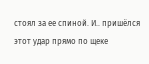стоял за ее спиной. И.. пришёлся этот удар прямо по щеке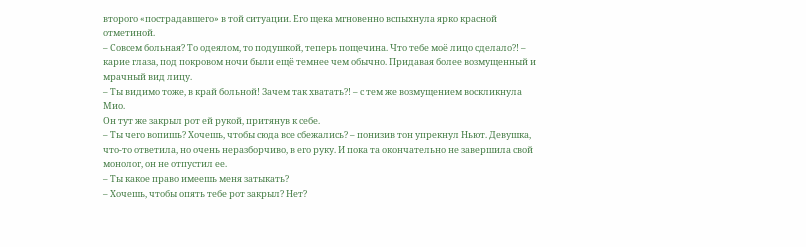второго «пострадавшего» в той ситуации. Его щека мгновенно вспыхнула ярко красной отметиной.
– Совсем больная? То одеялом, то подушкой, теперь пощечина. Что тебе моё лицо сделало?! – карие глаза, под покровом ночи были ещё темнее чем обычно. Придавая более возмущенный и мрачный вид лицу.
– Ты видимо тоже, в край больной! Зачем так хватать?! – с тем же возмущением воскликнула Мио.
Он тут же закрыл рот ей рукой, притянув к себе.
– Ты чего вопишь? Хочешь, чтобы сюда все сбежались? – понизив тон упрекнул Ньют. Девушка, что-то ответила, но очень неразборчиво, в его руку. И пока та окончательно не завершила свой монолог, он не отпустил ее.
– Ты какое право имеешь меня затыкать?
– Хочешь, чтобы опять тебе рот закрыл? Нет?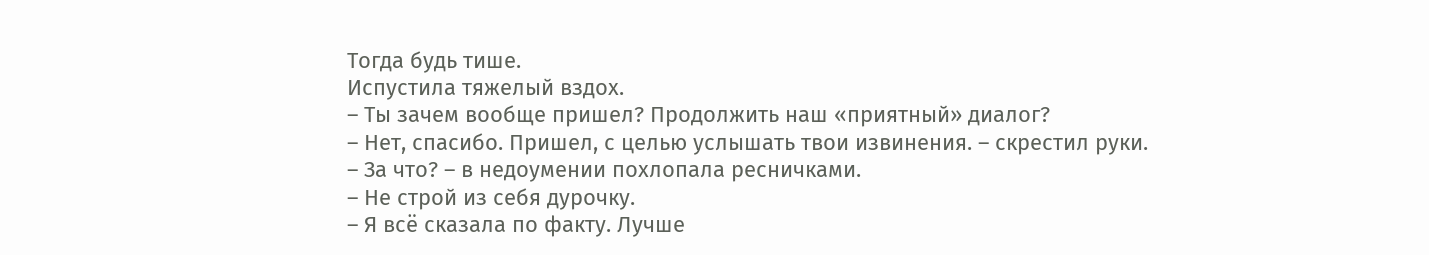Тогда будь тише.
Испустила тяжелый вздох.
– Ты зачем вообще пришел? Продолжить наш «приятный» диалог?
– Нет, спасибо. Пришел, с целью услышать твои извинения. – скрестил руки.
– За что? – в недоумении похлопала ресничками.
– Не строй из себя дурочку.
– Я всё сказала по факту. Лучше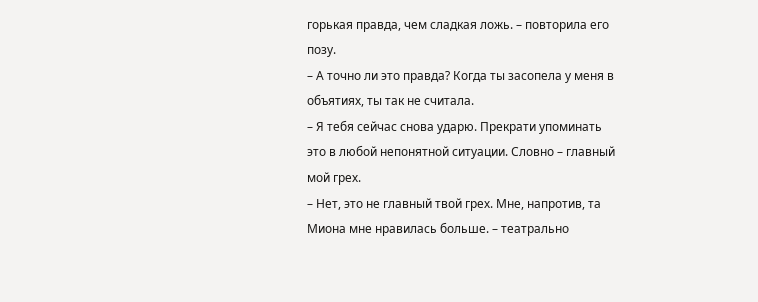горькая правда, чем сладкая ложь. – повторила его позу.
– А точно ли это правда? Когда ты засопела у меня в объятиях, ты так не считала.
– Я тебя сейчас снова ударю. Прекрати упоминать это в любой непонятной ситуации. Словно – главный мой грех.
– Нет, это не главный твой грех. Мне, напротив, та Миона мне нравилась больше. – театрально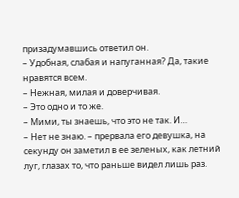призадумавшись ответил он.
– Удобная, слабая и напуганная? Да, такие нравятся всем.
– Нежная, милая и доверчивая.
– Это одно и то же.
– Мими, ты знаешь, что это не так. И…
– Нет не знаю. – прервала его девушка, на секунду он заметил в ее зеленых, как летний луг, глазах то, что раньше видел лишь раз.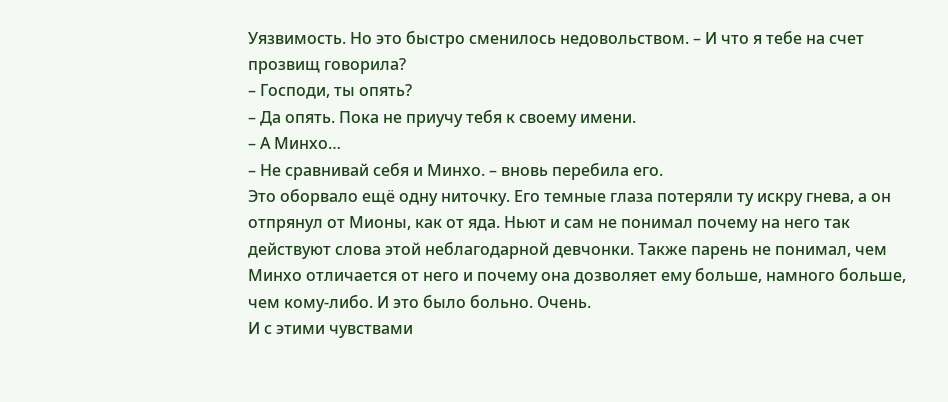Уязвимость. Но это быстро сменилось недовольством. – И что я тебе на счет прозвищ говорила?
– Господи, ты опять?
– Да опять. Пока не приучу тебя к своему имени.
– А Минхо…
– Не сравнивай себя и Минхо. – вновь перебила его.
Это оборвало ещё одну ниточку. Его темные глаза потеряли ту искру гнева, а он отпрянул от Мионы, как от яда. Ньют и сам не понимал почему на него так действуют слова этой неблагодарной девчонки. Также парень не понимал, чем Минхо отличается от него и почему она дозволяет ему больше, намного больше, чем кому-либо. И это было больно. Очень.
И с этими чувствами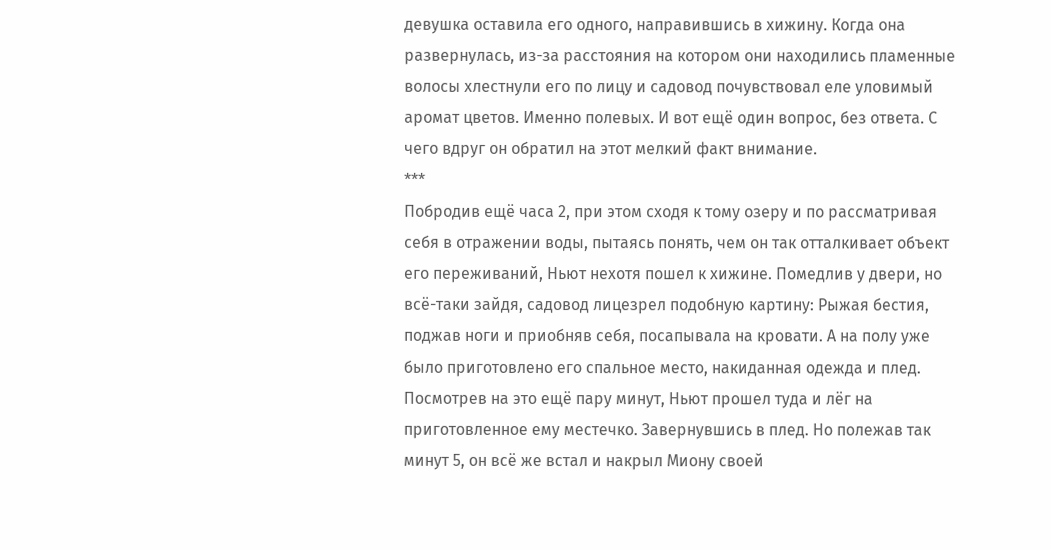девушка оставила его одного, направившись в хижину. Когда она развернулась, из-за расстояния на котором они находились пламенные волосы хлестнули его по лицу и садовод почувствовал еле уловимый аромат цветов. Именно полевых. И вот ещё один вопрос, без ответа. С чего вдруг он обратил на этот мелкий факт внимание.
***
Побродив ещё часа 2, при этом сходя к тому озеру и по рассматривая себя в отражении воды, пытаясь понять, чем он так отталкивает объект его переживаний, Ньют нехотя пошел к хижине. Помедлив у двери, но всё-таки зайдя, садовод лицезрел подобную картину: Рыжая бестия, поджав ноги и приобняв себя, посапывала на кровати. А на полу уже было приготовлено его спальное место, накиданная одежда и плед.
Посмотрев на это ещё пару минут, Ньют прошел туда и лёг на приготовленное ему местечко. Завернувшись в плед. Но полежав так минут 5, он всё же встал и накрыл Миону своей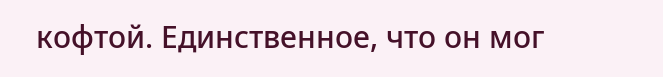кофтой. Единственное, что он мог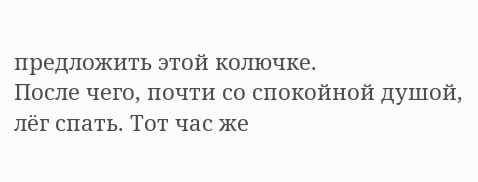предложить этой колючке.
После чего, почти со спокойной душой, лёг спать. Тот час же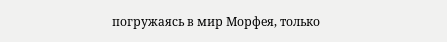погружаясь в мир Морфея, только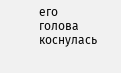его голова коснулась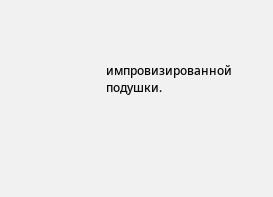импровизированной подушки.